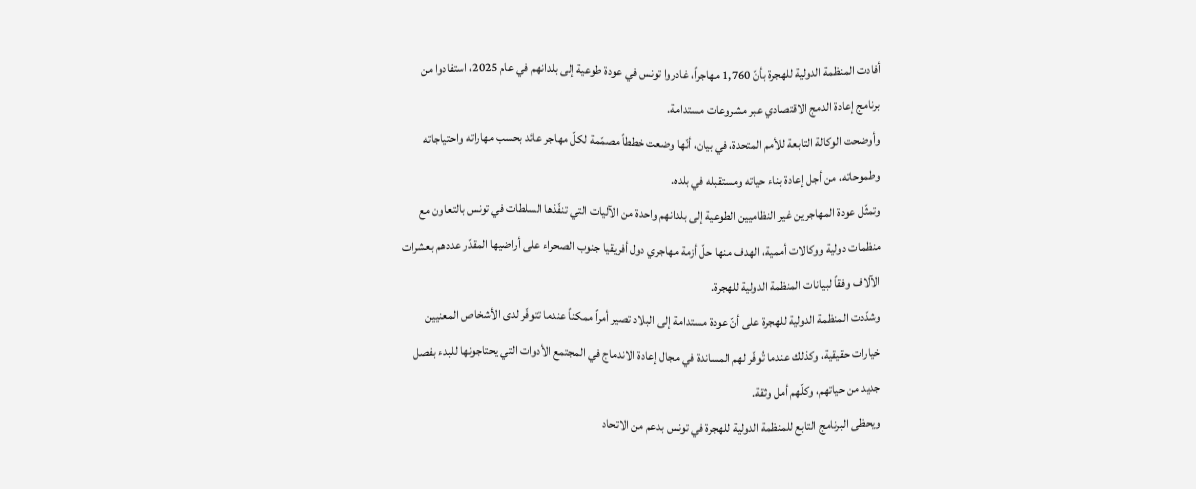أفادت المنظمة الدولية للهجرة بأنّ 1,760 مهاجراً، غادروا تونس في عودة طوعية إلى بلدانهم في عام 2025، استفادوا من برنامج إعادة الدمج الاقتصادي عبر مشروعات مستدامة.
وأوضحت الوكالة التابعة للأمم المتحدة، في بيان، أنّها وضعت خططاً مصمّمة لكلّ مهاجر عائد بحسب مهاراته واحتياجاته وطموحاته، من أجل إعادة بناء حياته ومستقبله في بلده.
وتمثّل عودة المهاجرين غير النظاميين الطوعية إلى بلدانهم واحدة من الآليات التي تنفّذها السلطات في تونس بالتعاون مع منظمات دولية ووكالات أممية، الهدف منها حلّ أزمة مهاجري دول أفريقيا جنوب الصحراء على أراضيها المقدّر عددهم بعشرات الآلاف وفقاً لبيانات المنظمة الدولية للهجرة.
وشدّدت المنظمة الدولية للهجرة على أنّ عودة مستدامة إلى البلاد تصير أمراً ممكناً عندما تتوفّر لدى الأشخاص المعنيين خيارات حقيقية، وكذلك عندما تُوفّر لهم المساندة في مجال إعادة الاندماج في المجتمع الأدوات التي يحتاجونها للبدء بفصل جديد من حياتهم، وكلّهم أمل وثقة.
ويحظى البرنامج التابع للمنظمة الدولية للهجرة في تونس بدعم من الاتحاد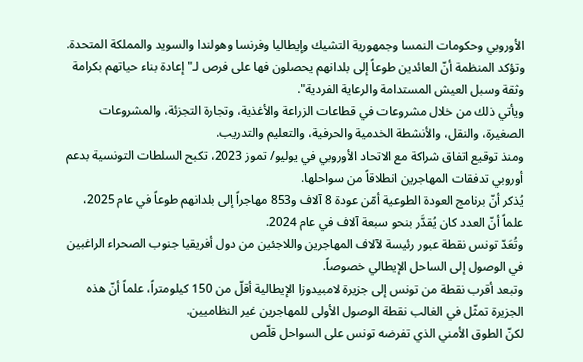الأوروبي وحكومات النمسا وجمهورية التشيك وإيطاليا وفرنسا وهولندا والسويد والمملكة المتحدة.
وتؤكد المنظمة أنّ العائدين طوعاً إلى بلدانهم يحصلون فها على فرص لـ" إعادة بناء حياتهم بكرامة وثقة وسبل العيش المستدامة والرعاية الفردية".
ويأتي ذلك من خلال مشروعات في قطاعات الزراعة والأغذية، وتجارة التجزئة، والمشروعات الصغيرة، والنقل، والأنشطة الخدمية والحرفية، والتعليم والتدريب.
ومنذ توقيع اتفاق شراكة مع الاتحاد الأوروبي في يوليو/ تموز 2023، تكبح السلطات التونسية بدعم أوروبي تدفقات المهاجرين انطلاقاً من سواحلها.
يُذكر أنّ برنامج العودة الطوعية أمّن عودة 8 آلاف و853 مهاجراً إلى بلدانهم طوعاً في عام 2025، علماً أنّ العدد كان يُقدَّر بنحو سبعة آلاف في عام 2024.
وتُعَدّ تونس نقطة عبور رئيسة لآلاف المهاجرين واللاجئين من دول أفريقيا جنوب الصحراء الراغبين في الوصول إلى الساحل الإيطالي خصوصاً.
وتبعد أقرب نقطة من تونس إلى جزيرة لامبيدوزا الإيطالية أقلّ من 150 كيلومتراً، علماً أنّ هذه الجزيرة تمثّل في الغالب نقطة الوصول الأولى للمهاجرين غير النظاميين.
لكنّ الطوق الأمني الذي تفرضه تونس على السواحل قلّص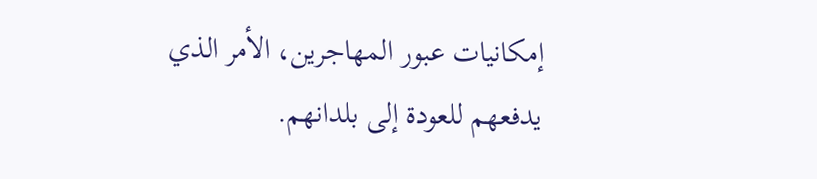إمكانيات عبور المهاجرين، الأمر الذي يدفعهم للعودة إلى بلدانهم.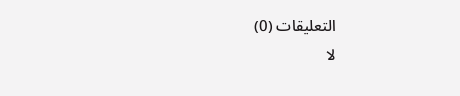التعليقات (0)
لا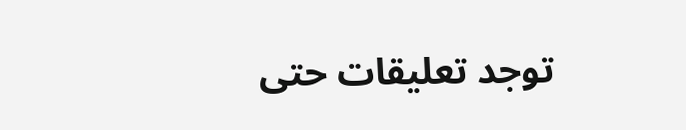توجد تعليقات حتى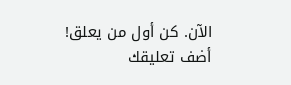الآن. كن أول من يعلق!
أضف تعليقك